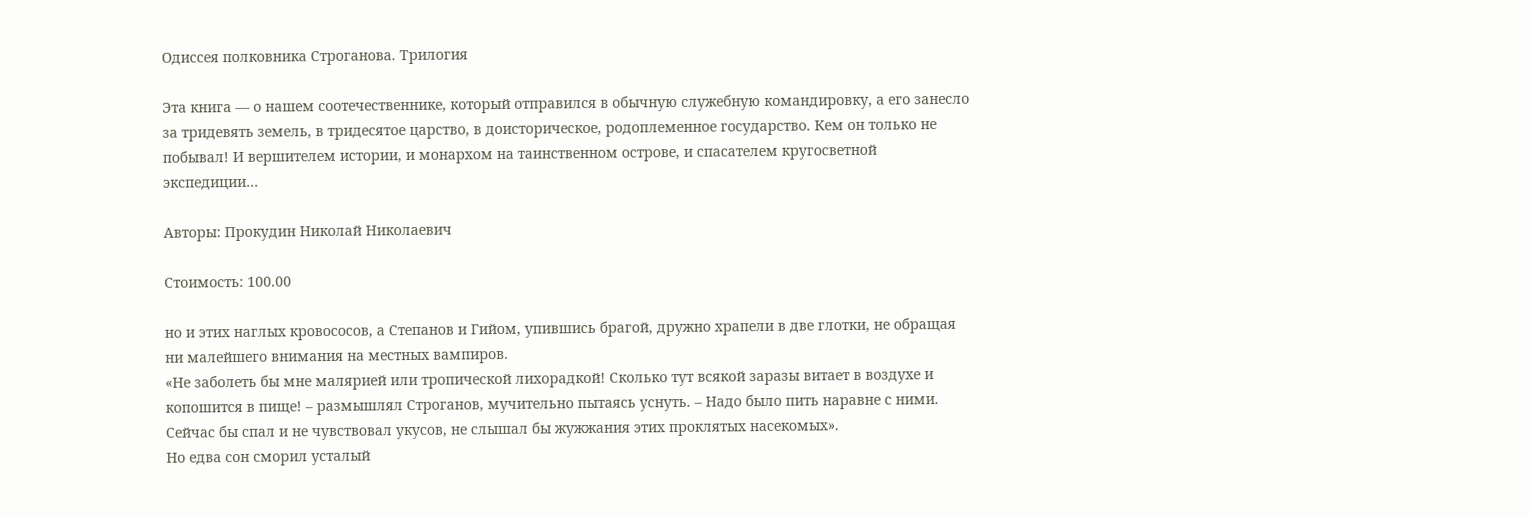Одиссея полковника Строганова. Трилогия

Эта книга — о нашем соотечественнике, который отправился в обычную служебную командировку, а его занесло за тридевять земель, в тридесятое царство, в доисторическое, родоплеменное государство. Кем он только не побывал! И вершителем истории, и монархом на таинственном острове, и спасателем кругосветной экспедиции…

Авторы: Прокудин Николай Николаевич

Стоимость: 100.00

но и этих наглых кровососов, а Степанов и Гийом, упившись брагой, дружно храпели в две глотки, не обращая ни малейшего внимания на местных вампиров.
«Не заболеть бы мне малярией или тропической лихорадкой! Сколько тут всякой заразы витает в воздухе и копошится в пище! – размышлял Строганов, мучительно пытаясь уснуть. – Надо было пить наравне с ними. Сейчас бы спал и не чувствовал укусов, не слышал бы жужжания этих проклятых насекомых».
Но едва сон сморил усталый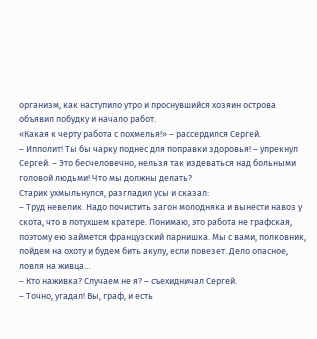организм, как наступило утро и проснувшийся хозяин острова объявил побудку и начало работ.
«Какая к черту работа с похмелья!» – рассердился Сергей.
– Ипполит! Ты бы чарку поднес для поправки здоровья! – упрекнул Сергей. – Это бесчеловечно, нельзя так издеваться над больными головой людьми! Что мы должны делать?
Старик ухмыльнулся, разгладил усы и сказал:
– Труд невелик. Надо почистить загон молодняка и вынести навоз у скота, что в потухшем кратере. Понимаю, это работа не графская, поэтому ею займется французский парнишка. Мы с вами, полковник, пойдем на охоту и будем бить акулу, если повезет. Дело опасное, ловля на живца…
– Кто наживка? Случаем не я? – съехидничал Сергей.
– Точно, угадал! Вы, граф, и есть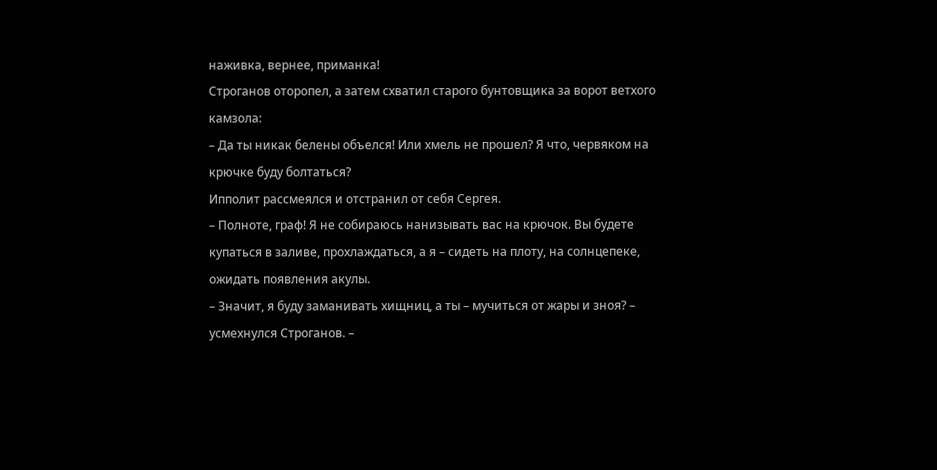наживка, вернее, приманка!
Строганов оторопел, а затем схватил старого бунтовщика за ворот ветхого камзола:
– Да ты никак белены объелся! Или хмель не прошел? Я что, червяком на крючке буду болтаться?
Ипполит рассмеялся и отстранил от себя Сергея.
– Полноте, граф! Я не собираюсь нанизывать вас на крючок. Вы будете купаться в заливе, прохлаждаться, а я – сидеть на плоту, на солнцепеке, ожидать появления акулы.
– Значит, я буду заманивать хищниц, а ты – мучиться от жары и зноя? – усмехнулся Строганов. –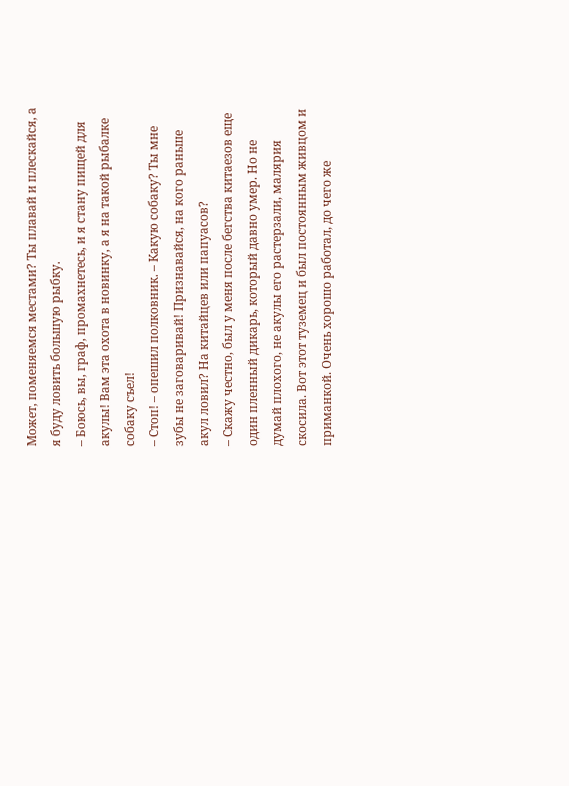Может, поменяемся местами? Ты плавай и плескайся, а я буду ловить большую рыбку.
– Боюсь, вы, граф, промахнетесь, и я стану пищей для акулы! Вам эта охота в новинку, а я на такой рыбалке собаку съел!
– Стоп! – опешил полковник. – Какую собаку? Ты мне зубы не заговаривай! Признавайся, на кого раньше акул ловил? На китайцев или папуасов?
– Скажу честно, был у меня после бегства китаезов еще один пленный дикарь, который давно умер. Но не думай плохого, не акулы его растерзали, малярия скосила. Вот этот туземец и был постоянным живцом и приманкой. Очень хорошо работал, до чего же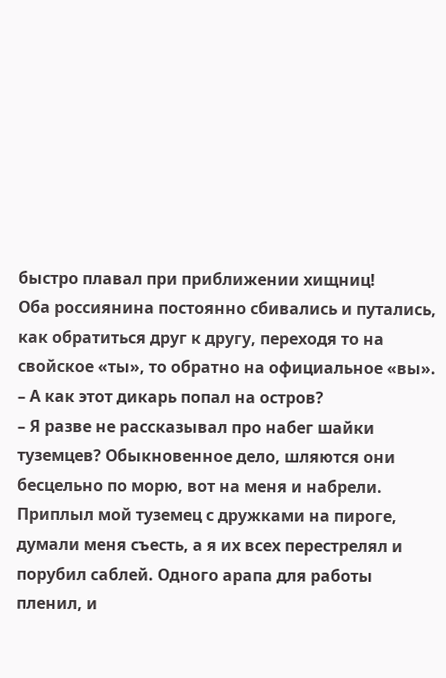быстро плавал при приближении хищниц!
Оба россиянина постоянно сбивались и путались, как обратиться друг к другу, переходя то на свойское «ты», то обратно на официальное «вы».
– А как этот дикарь попал на остров?
– Я разве не рассказывал про набег шайки туземцев? Обыкновенное дело, шляются они бесцельно по морю, вот на меня и набрели. Приплыл мой туземец с дружками на пироге, думали меня съесть, а я их всех перестрелял и порубил саблей. Одного арапа для работы пленил, и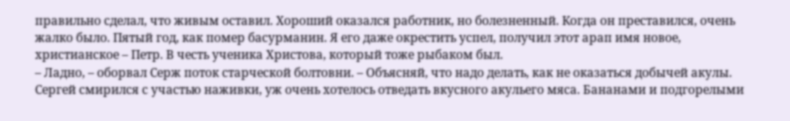правильно сделал, что живым оставил. Хороший оказался работник, но болезненный. Когда он преставился, очень жалко было. Пятый год, как помер басурманин. Я его даже окрестить успел, получил этот арап имя новое, христианское – Петр. В честь ученика Христова, который тоже рыбаком был.
– Ладно, – оборвал Серж поток старческой болтовни. – Объясняй, что надо делать, как не оказаться добычей акулы.
Сергей смирился с участью наживки, уж очень хотелось отведать вкусного акульего мяса. Бананами и подгорелыми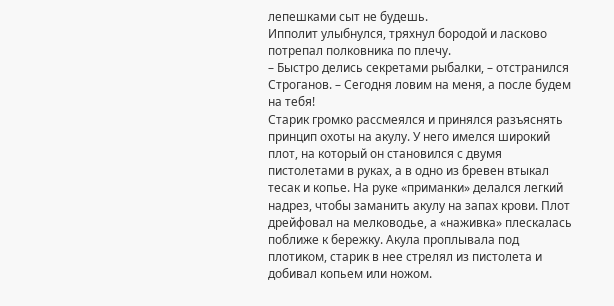лепешками сыт не будешь.
Ипполит улыбнулся, тряхнул бородой и ласково потрепал полковника по плечу.
– Быстро делись секретами рыбалки, – отстранился Строганов. – Сегодня ловим на меня, а после будем на тебя!
Старик громко рассмеялся и принялся разъяснять принцип охоты на акулу. У него имелся широкий плот, на который он становился с двумя пистолетами в руках, а в одно из бревен втыкал тесак и копье. На руке «приманки» делался легкий надрез, чтобы заманить акулу на запах крови. Плот дрейфовал на мелководье, а «наживка» плескалась поближе к бережку. Акула проплывала под плотиком, старик в нее стрелял из пистолета и добивал копьем или ножом.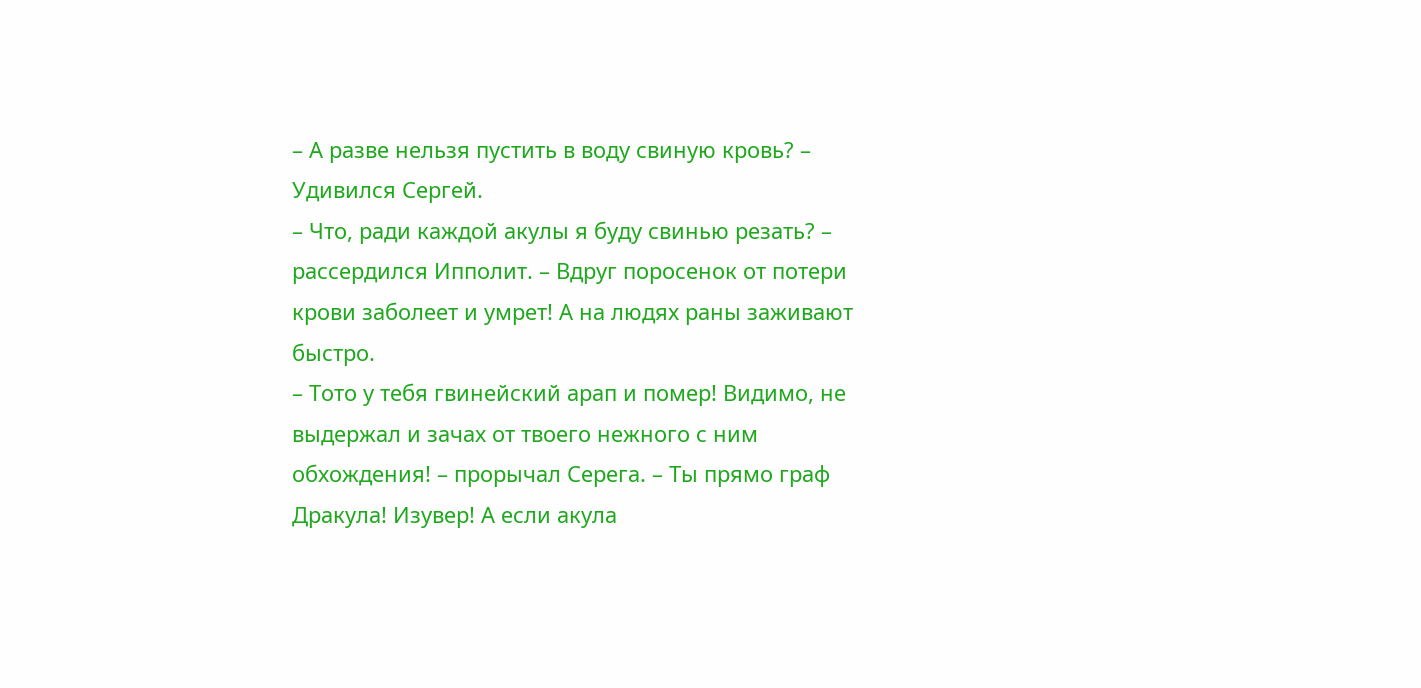– А разве нельзя пустить в воду свиную кровь? – Удивился Сергей.
– Что, ради каждой акулы я буду свинью резать? – рассердился Ипполит. – Вдруг поросенок от потери крови заболеет и умрет! А на людях раны заживают быстро.
– Тото у тебя гвинейский арап и помер! Видимо, не выдержал и зачах от твоего нежного с ним обхождения! – прорычал Серега. – Ты прямо граф Дракула! Изувер! А если акула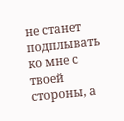не станет подплывать ко мне с твоей стороны, а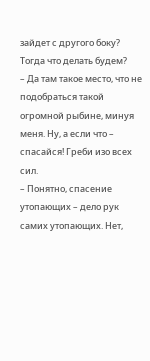зайдет с другого боку? Тогда что делать будем?
– Да там такое место, что не подобраться такой огромной рыбине, минуя меня. Ну, а если что – спасайся! Греби изо всех сил.
– Понятно, спасение утопающих – дело рук самих утопающих. Нет,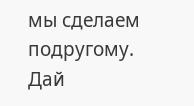мы сделаем подругому. Дай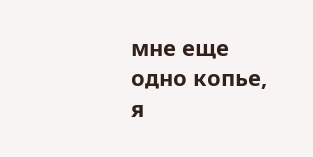мне еще одно копье, я